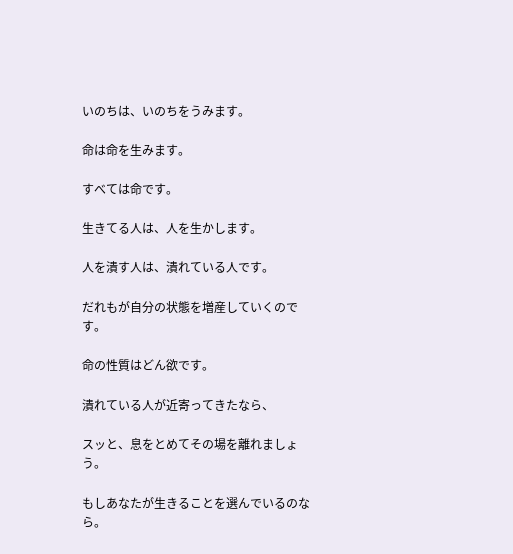いのちは、いのちをうみます。

命は命を生みます。

すべては命です。

生きてる人は、人を生かします。

人を潰す人は、潰れている人です。

だれもが自分の状態を増産していくのです。

命の性質はどん欲です。

潰れている人が近寄ってきたなら、

スッと、息をとめてその場を離れましょう。

もしあなたが生きることを選んでいるのなら。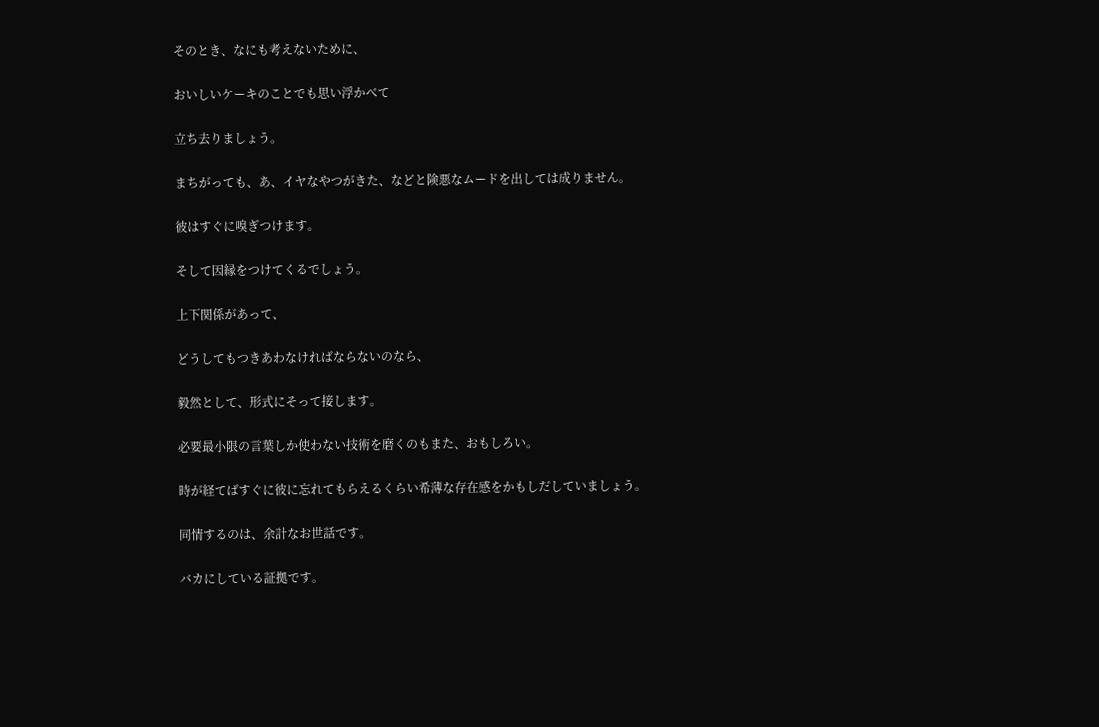そのとき、なにも考えないために、

おいしいケーキのことでも思い浮かべて

立ち去りましょう。

まちがっても、あ、イヤなやつがきた、などと険悪なムードを出しては成りません。

彼はすぐに嗅ぎつけます。

そして因縁をつけてくるでしょう。

上下関係があって、

どうしてもつきあわなければならないのなら、

毅然として、形式にそって接します。

必要最小限の言葉しか使わない技術を磨くのもまた、おもしろい。

時が経てばすぐに彼に忘れてもらえるくらい希薄な存在感をかもしだしていましょう。

同情するのは、余計なお世話です。

バカにしている証拠です。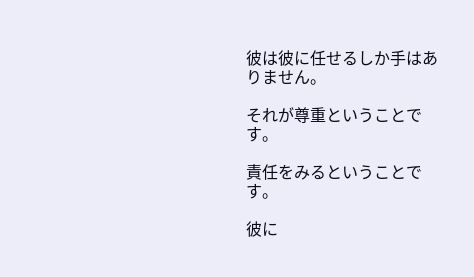彼は彼に任せるしか手はありません。

それが尊重ということです。

責任をみるということです。

彼に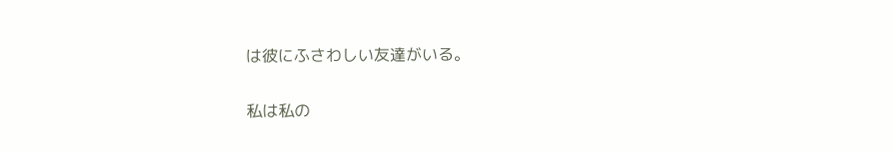は彼にふさわしい友達がいる。

私は私の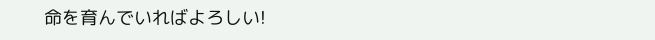命を育んでいればよろしい!